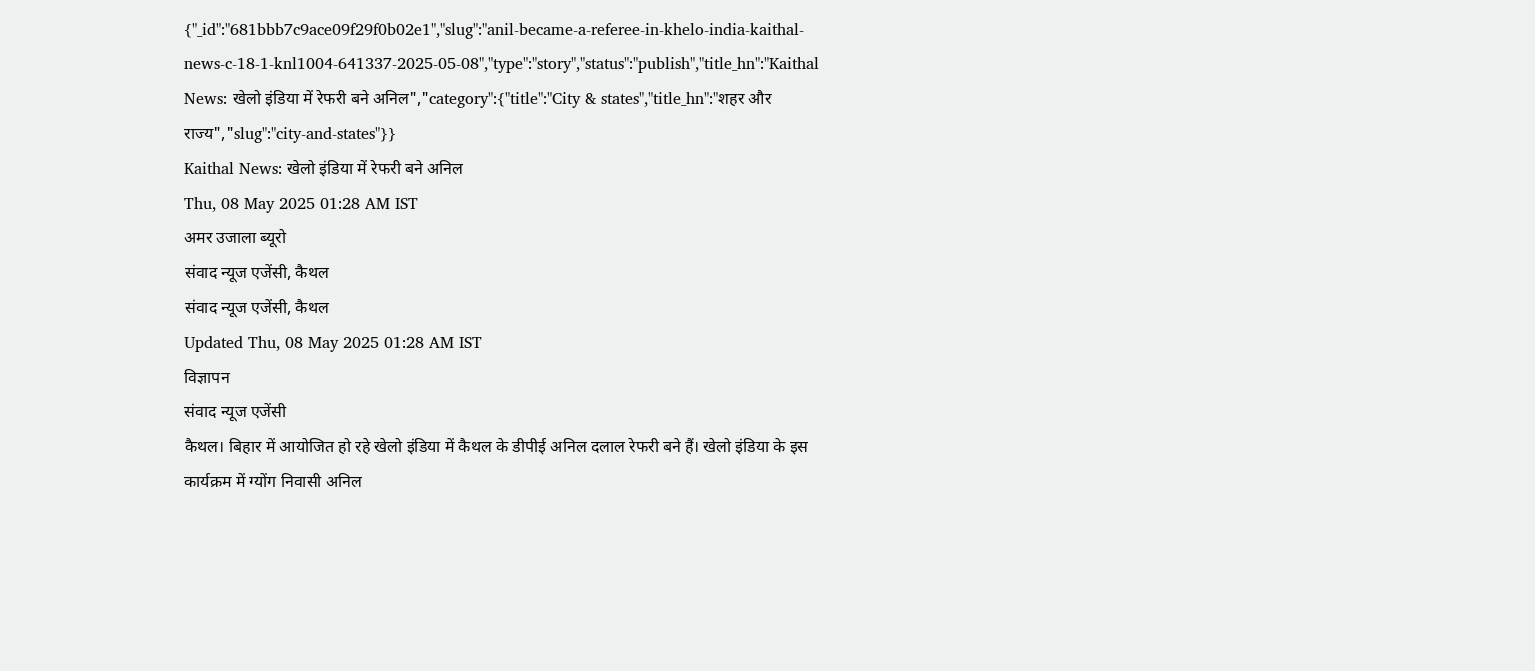{"_id":"681bbb7c9ace09f29f0b02e1","slug":"anil-became-a-referee-in-khelo-india-kaithal-news-c-18-1-knl1004-641337-2025-05-08","type":"story","status":"publish","title_hn":"Kaithal News: खेलो इंडिया में रेफरी बने अनिल","category":{"title":"City & states","title_hn":"शहर और राज्य","slug":"city-and-states"}}
Kaithal News: खेलो इंडिया में रेफरी बने अनिल
Thu, 08 May 2025 01:28 AM IST
अमर उजाला ब्यूरो
संवाद न्यूज एजेंसी, कैथल
संवाद न्यूज एजेंसी, कैथल
Updated Thu, 08 May 2025 01:28 AM IST
विज्ञापन
संवाद न्यूज एजेंसी
कैथल। बिहार में आयोजित हो रहे खेलो इंडिया में कैथल के डीपीई अनिल दलाल रेफरी बने हैं। खेलो इंडिया के इस कार्यक्रम में ग्योंग निवासी अनिल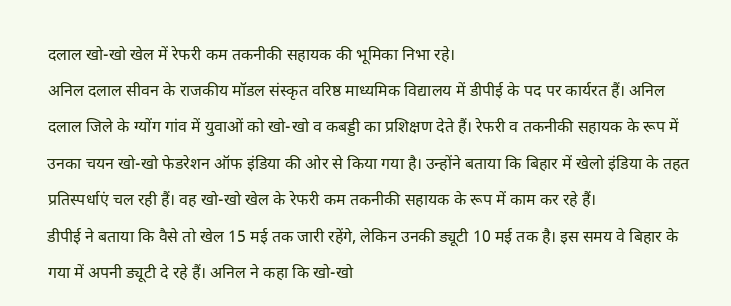दलाल खो-खो खेल में रेफरी कम तकनीकी सहायक की भूमिका निभा रहे।
अनिल दलाल सीवन के राजकीय मॉडल संस्कृत वरिष्ठ माध्यमिक विद्यालय में डीपीई के पद पर कार्यरत हैं। अनिल दलाल जिले के ग्योंग गांव में युवाओं को खो-खो व कबड्डी का प्रशिक्षण देते हैं। रेफरी व तकनीकी सहायक के रूप में उनका चयन खो-खो फेडरेशन ऑफ इंडिया की ओर से किया गया है। उन्होंने बताया कि बिहार में खेलो इंडिया के तहत प्रतिस्पर्धाएं चल रही हैं। वह खो-खो खेल के रेफरी कम तकनीकी सहायक के रूप में काम कर रहे हैं।
डीपीई ने बताया कि वैसे तो खेल 15 मई तक जारी रहेंगे, लेकिन उनकी ड्यूटी 10 मई तक है। इस समय वे बिहार के गया में अपनी ड्यूटी दे रहे हैं। अनिल ने कहा कि खो-खो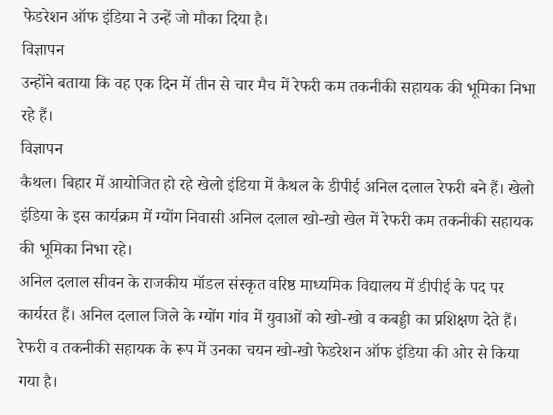फेडरेशन ऑफ इंडिया ने उन्हें जो मौका दिया है।
विज्ञापन
उन्होंने बताया कि वह एक दिन में तीन से चार मैच में रेफरी कम तकनीकी सहायक की भूमिका निभा रहे हैं।
विज्ञापन
कैथल। बिहार में आयोजित हो रहे खेलो इंडिया में कैथल के डीपीई अनिल दलाल रेफरी बने हैं। खेलो इंडिया के इस कार्यक्रम में ग्योंग निवासी अनिल दलाल खो-खो खेल में रेफरी कम तकनीकी सहायक की भूमिका निभा रहे।
अनिल दलाल सीवन के राजकीय मॉडल संस्कृत वरिष्ठ माध्यमिक विद्यालय में डीपीई के पद पर कार्यरत हैं। अनिल दलाल जिले के ग्योंग गांव में युवाओं को खो-खो व कबड्डी का प्रशिक्षण देते हैं। रेफरी व तकनीकी सहायक के रूप में उनका चयन खो-खो फेडरेशन ऑफ इंडिया की ओर से किया गया है।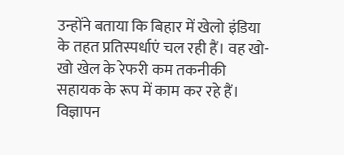उन्होंने बताया कि बिहार में खेलो इंडिया के तहत प्रतिस्पर्धाएं चल रही हैं। वह खो-खो खेल के रेफरी कम तकनीकी सहायक के रूप में काम कर रहे हैं।
विज्ञापन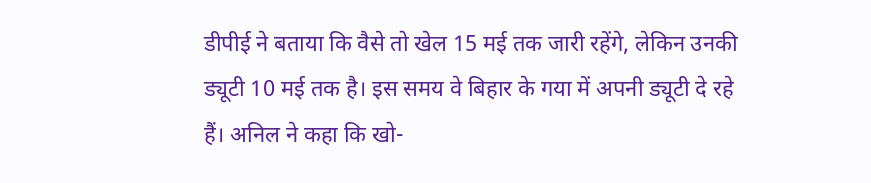डीपीई ने बताया कि वैसे तो खेल 15 मई तक जारी रहेंगे, लेकिन उनकी ड्यूटी 10 मई तक है। इस समय वे बिहार के गया में अपनी ड्यूटी दे रहे हैं। अनिल ने कहा कि खो-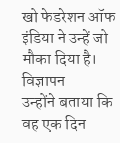खो फेडरेशन ऑफ इंडिया ने उन्हें जो मौका दिया है।
विज्ञापन
उन्होंने बताया कि वह एक दिन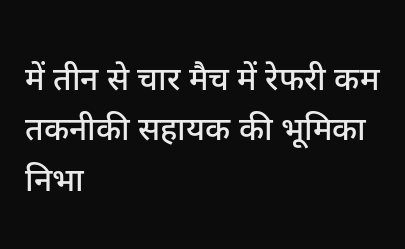में तीन से चार मैच में रेफरी कम तकनीकी सहायक की भूमिका निभा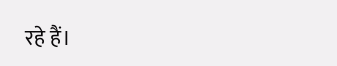रहे हैं।